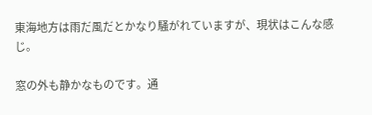東海地方は雨だ風だとかなり騒がれていますが、現状はこんな感じ。

窓の外も静かなものです。通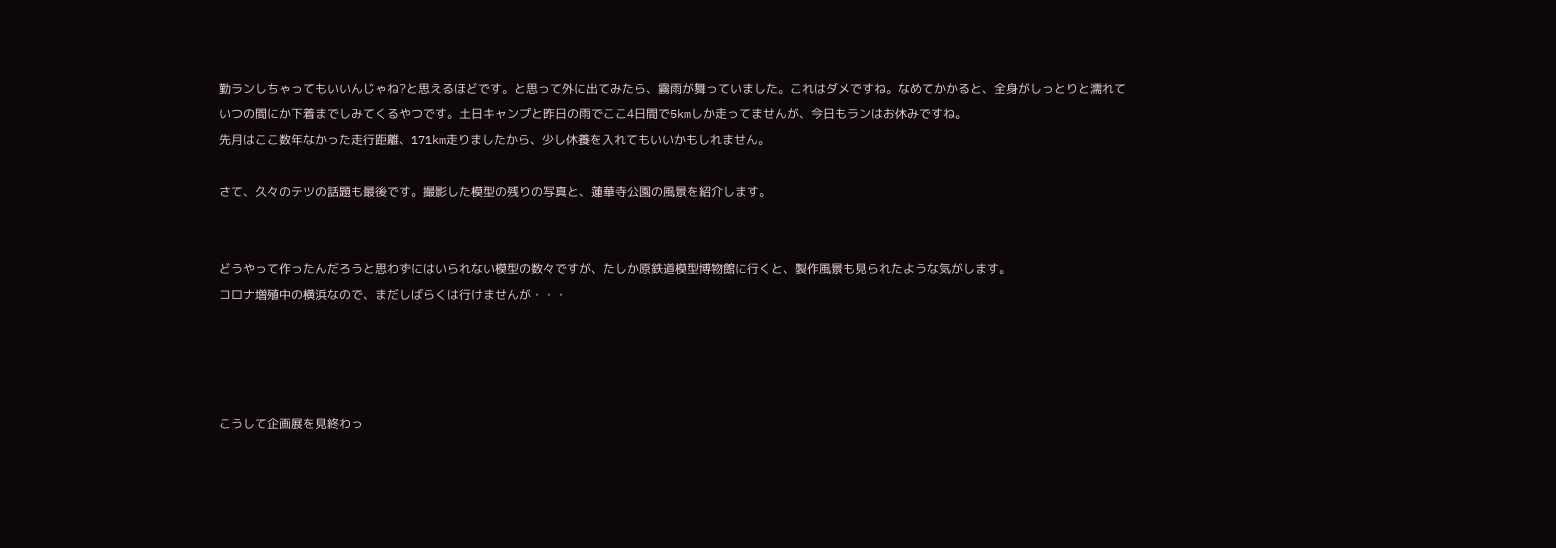勤ランしちゃってもいいんじゃね?と思えるほどです。と思って外に出てみたら、霧雨が舞っていました。これはダメですね。なめてかかると、全身がしっとりと濡れていつの間にか下着までしみてくるやつです。土日キャンプと昨日の雨でここ4日間で5kmしか走ってませんが、今日もランはお休みですね。
先月はここ数年なかった走行距離、171km走りましたから、少し休養を入れてもいいかもしれません。

さて、久々のテツの話題も最後です。撮影した模型の残りの写真と、蓮華寺公園の風景を紹介します。


どうやって作ったんだろうと思わずにはいられない模型の数々ですが、たしか原鉄道模型博物館に行くと、製作風景も見られたような気がします。
コロナ増殖中の横浜なので、まだしばらくは行けませんが・・・




こうして企画展を見終わっ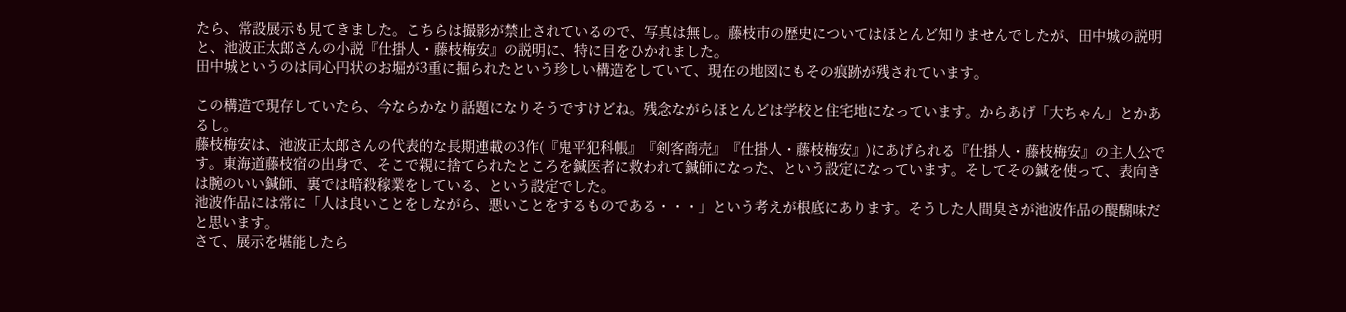たら、常設展示も見てきました。こちらは撮影が禁止されているので、写真は無し。藤枝市の歴史についてはほとんど知りませんでしたが、田中城の説明と、池波正太郎さんの小説『仕掛人・藤枝梅安』の説明に、特に目をひかれました。
田中城というのは同心円状のお堀が3重に掘られたという珍しい構造をしていて、現在の地図にもその痕跡が残されています。

この構造で現存していたら、今ならかなり話題になりそうですけどね。残念ながらほとんどは学校と住宅地になっています。からあげ「大ちゃん」とかあるし。
藤枝梅安は、池波正太郎さんの代表的な長期連載の3作(『鬼平犯科帳』『剣客商売』『仕掛人・藤枝梅安』)にあげられる『仕掛人・藤枝梅安』の主人公です。東海道藤枝宿の出身で、そこで親に捨てられたところを鍼医者に救われて鍼師になった、という設定になっています。そしてその鍼を使って、表向きは腕のいい鍼師、裏では暗殺稼業をしている、という設定でした。
池波作品には常に「人は良いことをしながら、悪いことをするものである・・・」という考えが根底にあります。そうした人間臭さが池波作品の醍醐味だと思います。
さて、展示を堪能したら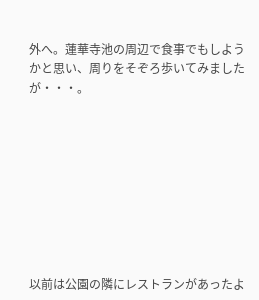外へ。蓮華寺池の周辺で食事でもしようかと思い、周りをそぞろ歩いてみましたが・・・。









以前は公園の隣にレストランがあったよ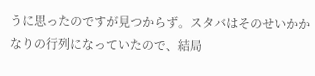うに思ったのですが見つからず。スタバはそのせいかかなりの行列になっていたので、結局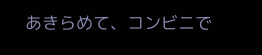あきらめて、コンビニで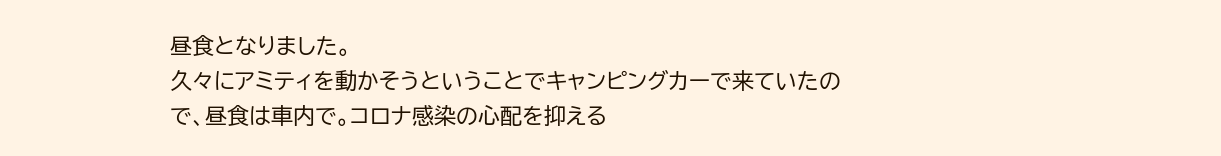昼食となりました。
久々にアミティを動かそうということでキャンピングカーで来ていたので、昼食は車内で。コロナ感染の心配を抑える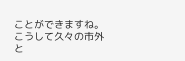ことができますね。こうして久々の市外と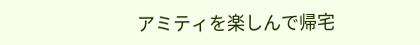アミティを楽しんで帰宅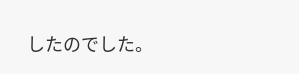したのでした。